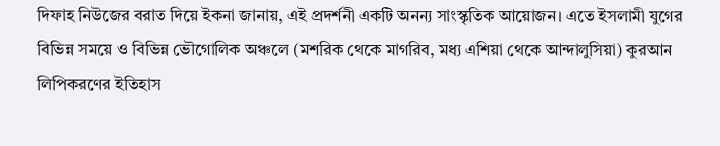দিফাহ নিউজের বরাত দিয়ে ইকনা জানায়, এই প্রদর্শনী একটি অনন্য সাংস্কৃতিক আয়োজন। এতে ইসলামী যুগের বিভিন্ন সময়ে ও বিভিন্ন ভৌগোলিক অঞ্চলে (মশরিক থেকে মাগরিব, মধ্য এশিয়া থেকে আন্দালুসিয়া) কুরআন লিপিকরণের ইতিহাস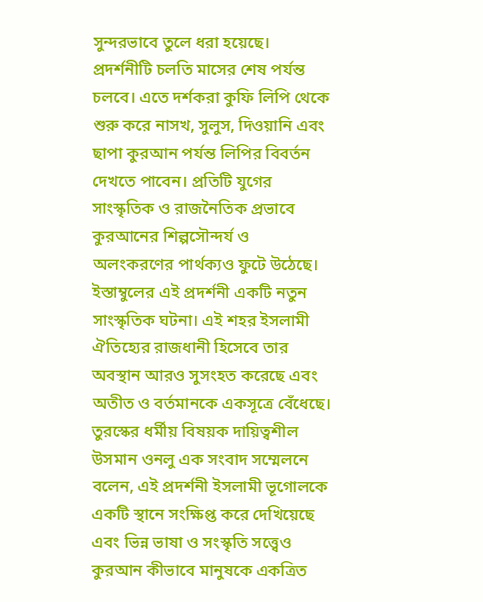সুন্দরভাবে তুলে ধরা হয়েছে।
প্রদর্শনীটি চলতি মাসের শেষ পর্যন্ত চলবে। এতে দর্শকরা কুফি লিপি থেকে শুরু করে নাসখ, সুলুস, দিওয়ানি এবং ছাপা কুরআন পর্যন্ত লিপির বিবর্তন দেখতে পাবেন। প্রতিটি যুগের সাংস্কৃতিক ও রাজনৈতিক প্রভাবে কুরআনের শিল্পসৌন্দর্য ও অলংকরণের পার্থক্যও ফুটে উঠেছে।
ইস্তাম্বুলের এই প্রদর্শনী একটি নতুন সাংস্কৃতিক ঘটনা। এই শহর ইসলামী ঐতিহ্যের রাজধানী হিসেবে তার অবস্থান আরও সুসংহত করেছে এবং অতীত ও বর্তমানকে একসূত্রে বেঁধেছে।
তুরস্কের ধর্মীয় বিষয়ক দায়িত্বশীল উসমান ওনলু এক সংবাদ সম্মেলনে বলেন, এই প্রদর্শনী ইসলামী ভূগোলকে একটি স্থানে সংক্ষিপ্ত করে দেখিয়েছে এবং ভিন্ন ভাষা ও সংস্কৃতি সত্ত্বেও কুরআন কীভাবে মানুষকে একত্রিত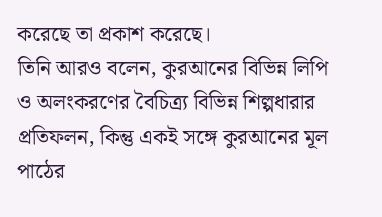করেছে তা প্রকাশ করেছে।
তিনি আরও বলেন, কুরআনের বিভিন্ন লিপি ও অলংকরণের বৈচিত্র্য বিভিন্ন শিল্পধারার প্রতিফলন, কিন্তু একই সঙ্গে কুরআনের মূল পাঠের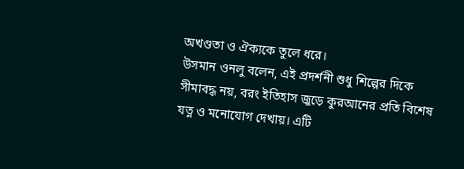অখণ্ডতা ও ঐক্যকে তুলে ধরে।
উসমান ওনলু বলেন, এই প্রদর্শনী শুধু শিল্পের দিকে সীমাবদ্ধ নয়, বরং ইতিহাস জুড়ে কুরআনের প্রতি বিশেষ যত্ন ও মনোযোগ দেখায়। এটি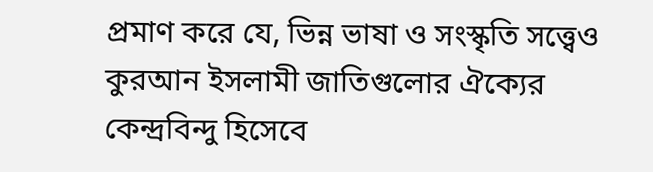প্রমাণ করে যে, ভিন্ন ভাষা ও সংস্কৃতি সত্ত্বেও কুরআন ইসলামী জাতিগুলোর ঐক্যের কেন্দ্রবিন্দু হিসেবে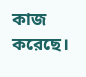কাজ করেছে।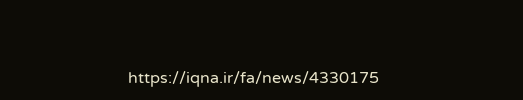https://iqna.ir/fa/news/4330175